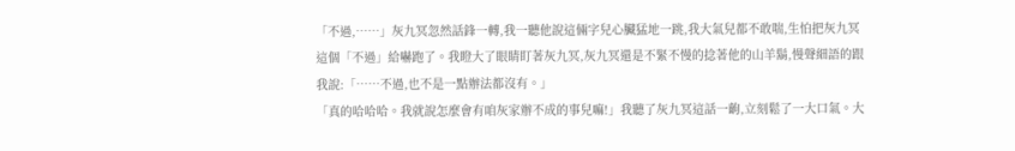「不過,……」灰九冥忽然話鋒一轉,我一聽他說這倆字兒心臟猛地一跳,我大氣兒都不敢喘,生怕把灰九冥這個「不過」給嚇跑了。我瞪大了眼睛盯著灰九冥,灰九冥還是不緊不慢的捻著他的山羊鬍,慢聲細語的跟我說:「……不過,也不是一點辦法都沒有。」
「真的哈哈哈。我就說怎麼會有咱灰家辦不成的事兒嘛!」我聽了灰九冥這話一齣,立刻鬆了一大口氣。大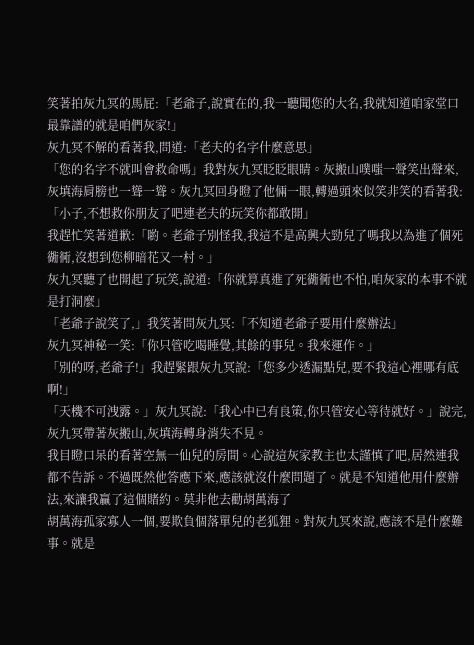笑著拍灰九冥的馬屁:「老爺子,說實在的,我一聽聞您的大名,我就知道咱家堂口最靠譜的就是咱們灰家!」
灰九冥不解的看著我,問道:「老夫的名字什麼意思」
「您的名字不就叫會救命嗎」我對灰九冥眨眨眼睛。灰搬山噗嗤一聲笑出聲來,灰填海肩膀也一聳一聳。灰九冥回身瞪了他倆一眼,轉過頭來似笑非笑的看著我:「小子,不想救你朋友了吧連老夫的玩笑你都敢開」
我趕忙笑著道歉:「喲。老爺子別怪我,我這不是高興大勁兒了嗎我以為進了個死衚衕,沒想到您柳暗花又一村。」
灰九冥聽了也開起了玩笑,說道:「你就算真進了死衚衕也不怕,咱灰家的本事不就是打洞麼」
「老爺子說笑了,」我笑著問灰九冥:「不知道老爺子要用什麼辦法」
灰九冥神秘一笑:「你只管吃喝睡覺,其餘的事兒。我來運作。」
「別的呀,老爺子!」我趕緊跟灰九冥說:「您多少透漏點兒,要不我這心裡哪有底啊!」
「天機不可洩露。」灰九冥說:「我心中已有良策,你只管安心等待就好。」說完,灰九冥帶著灰搬山,灰填海轉身消失不見。
我目瞪口呆的看著空無一仙兒的房間。心說這灰家教主也太謹慎了吧,居然連我都不告訴。不過既然他答應下來,應該就沒什麼問題了。就是不知道他用什麼辦法,來讓我贏了這個賭約。莫非他去勸胡萬海了
胡萬海孤家寡人一個,要欺負個落單兒的老狐狸。對灰九冥來說,應該不是什麼難事。就是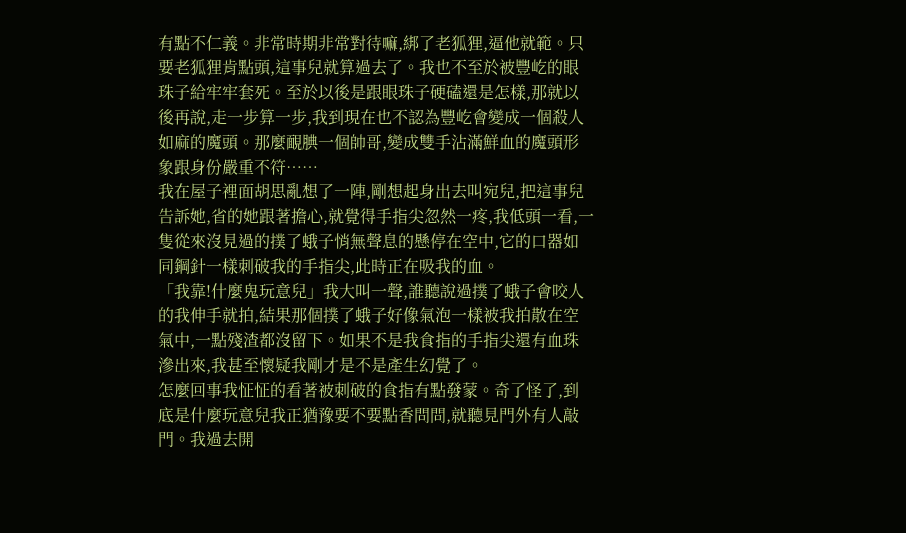有點不仁義。非常時期非常對待嘛,綁了老狐狸,逼他就範。只要老狐狸肯點頭,這事兒就算過去了。我也不至於被豐屹的眼珠子給牢牢套死。至於以後是跟眼珠子硬磕還是怎樣,那就以後再說,走一步算一步,我到現在也不認為豐屹會變成一個殺人如麻的魔頭。那麼靦腆一個帥哥,變成雙手沾滿鮮血的魔頭形象跟身份嚴重不符……
我在屋子裡面胡思亂想了一陣,剛想起身出去叫宛兒,把這事兒告訴她,省的她跟著擔心,就覺得手指尖忽然一疼,我低頭一看,一隻從來沒見過的撲了蛾子悄無聲息的懸停在空中,它的口器如同鋼針一樣刺破我的手指尖,此時正在吸我的血。
「我靠!什麼鬼玩意兒」我大叫一聲,誰聽說過撲了蛾子會咬人的我伸手就拍,結果那個撲了蛾子好像氣泡一樣被我拍散在空氣中,一點殘渣都沒留下。如果不是我食指的手指尖還有血珠滲出來,我甚至懷疑我剛才是不是產生幻覺了。
怎麼回事我怔怔的看著被刺破的食指有點發蒙。奇了怪了,到底是什麼玩意兒我正猶豫要不要點香問問,就聽見門外有人敲門。我過去開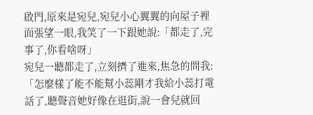啟門,原來是宛兒,宛兒小心翼翼的向屋子裡面張望一眼,我笑了一下跟她說:「都走了,完事了,你看啥呀」
宛兒一聽都走了,立刻擠了進來,焦急的問我:「怎麼樣了能不能幫小蕊剛才我給小蕊打電話了,聽聲音她好像在逛街,說一會兒就回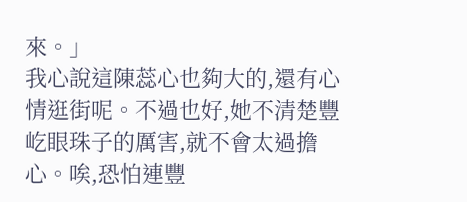來。」
我心說這陳蕊心也夠大的,還有心情逛街呢。不過也好,她不清楚豐屹眼珠子的厲害,就不會太過擔心。唉,恐怕連豐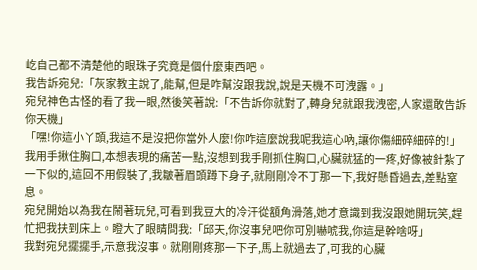屹自己都不清楚他的眼珠子究竟是個什麼東西吧。
我告訴宛兒:「灰家教主說了,能幫,但是咋幫沒跟我說,說是天機不可洩露。」
宛兒神色古怪的看了我一眼,然後笑著說:「不告訴你就對了,轉身兒就跟我洩密,人家還敢告訴你天機」
「嘿!你這小丫頭,我這不是沒把你當外人麼!你咋這麼說我呢我這心吶,讓你傷細碎細碎的!」我用手揪住胸口,本想表現的痛苦一點,沒想到我手剛抓住胸口,心臟就猛的一疼,好像被針紮了一下似的,這回不用假裝了,我皺著眉頭蹲下身子,就剛剛冷不丁那一下,我好懸昏過去,差點窒息。
宛兒開始以為我在鬧著玩兒,可看到我豆大的冷汗從額角滑落,她才意識到我沒跟她開玩笑,趕忙把我扶到床上。瞪大了眼睛問我:「邱天,你沒事兒吧你可別嚇唬我,你這是幹啥呀」
我對宛兒擺擺手,示意我沒事。就剛剛疼那一下子,馬上就過去了,可我的心臟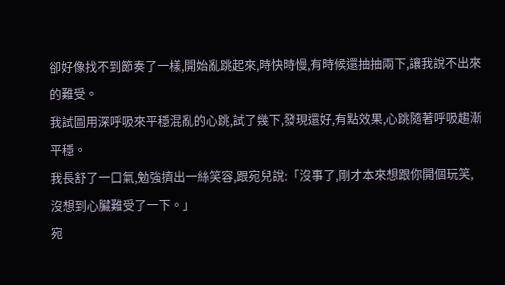卻好像找不到節奏了一樣,開始亂跳起來,時快時慢,有時候還抽抽兩下,讓我說不出來的難受。
我試圖用深呼吸來平穩混亂的心跳,試了幾下,發現還好,有點效果,心跳隨著呼吸趨漸平穩。
我長舒了一口氣,勉強擠出一絲笑容,跟宛兒說:「沒事了,剛才本來想跟你開個玩笑,沒想到心臟難受了一下。」
宛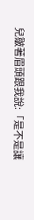兒皺著眉頭跟我說:「是不是讓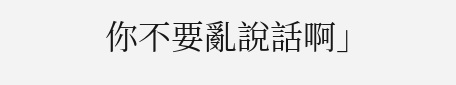你不要亂說話啊」